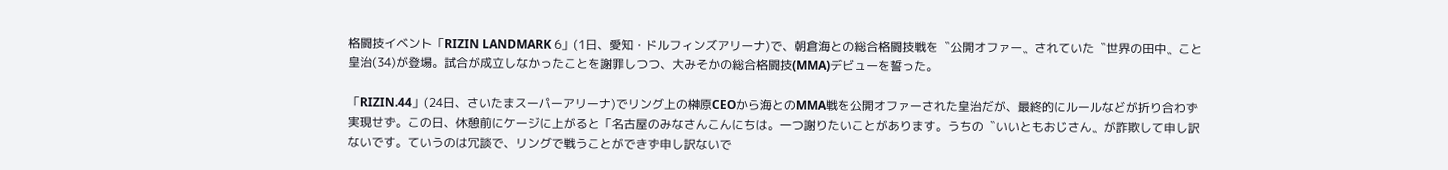格闘技イベント「RIZIN LANDMARK 6」(1日、愛知・ドルフィンズアリーナ)で、朝倉海との総合格闘技戦を〝公開オファー〟されていた〝世界の田中〟こと皇治(34)が登場。試合が成立しなかったことを謝罪しつつ、大みそかの総合格闘技(MMA)デビューを誓った。

「RIZIN.44」(24日、さいたまスーパーアリーナ)でリング上の榊原CEOから海とのMMA戦を公開オファーされた皇治だが、最終的にルールなどが折り合わず実現せず。この日、休憩前にケージに上がると「名古屋のみなさんこんにちは。一つ謝りたいことがあります。うちの〝いいともおじさん〟が詐欺して申し訳ないです。ていうのは冗談で、リングで戦うことができず申し訳ないで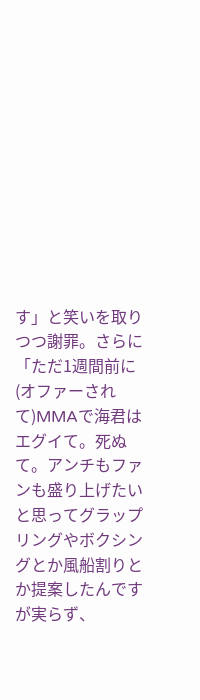す」と笑いを取りつつ謝罪。さらに「ただ1週間前に(オファーされて)MMAで海君はエグイて。死ぬて。アンチもファンも盛り上げたいと思ってグラップリングやボクシングとか風船割りとか提案したんですが実らず、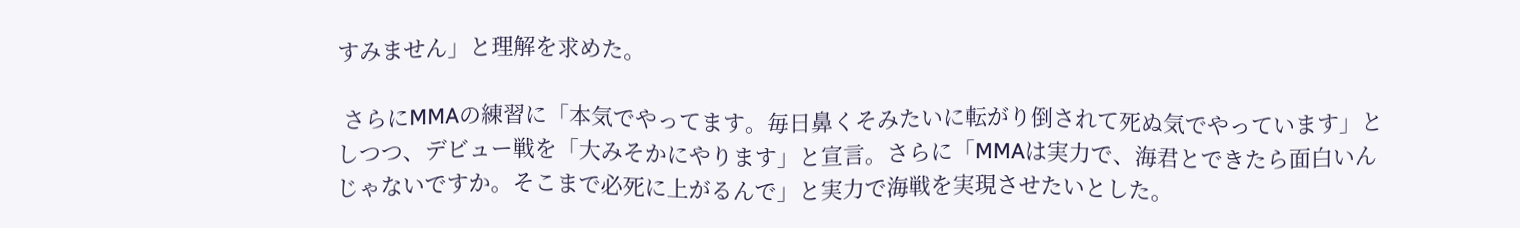すみません」と理解を求めた。

 さらにMMAの練習に「本気でやってます。毎日鼻くそみたいに転がり倒されて死ぬ気でやっています」としつつ、デビュー戦を「大みそかにやります」と宣言。さらに「MMAは実力で、海君とできたら面白いんじゃないですか。そこまで必死に上がるんで」と実力で海戦を実現させたいとした。